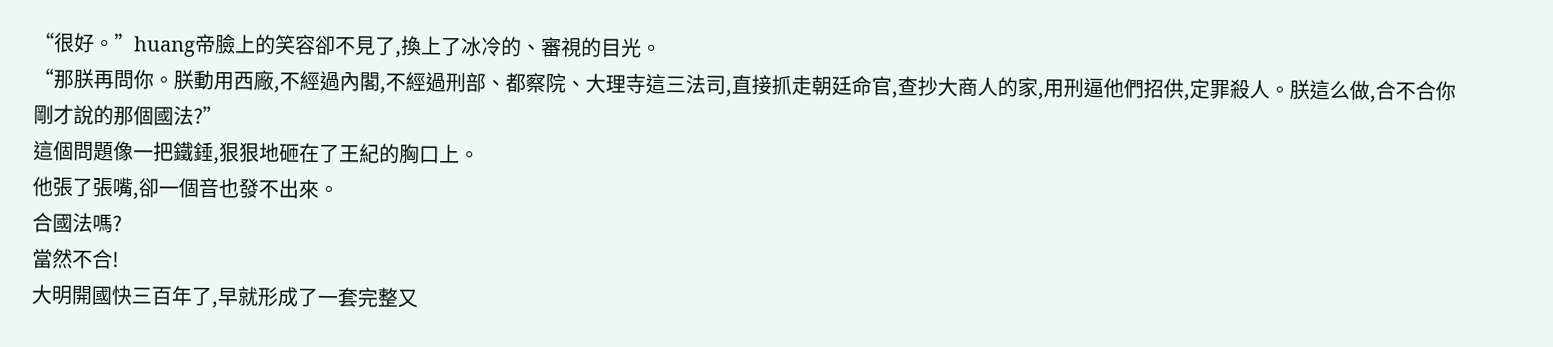“很好。”huang帝臉上的笑容卻不見了,換上了冰冷的、審視的目光。
“那朕再問你。朕動用西廠,不經過內閣,不經過刑部、都察院、大理寺這三法司,直接抓走朝廷命官,查抄大商人的家,用刑逼他們招供,定罪殺人。朕這么做,合不合你剛才說的那個國法?”
這個問題像一把鐵錘,狠狠地砸在了王紀的胸口上。
他張了張嘴,卻一個音也發不出來。
合國法嗎?
當然不合!
大明開國快三百年了,早就形成了一套完整又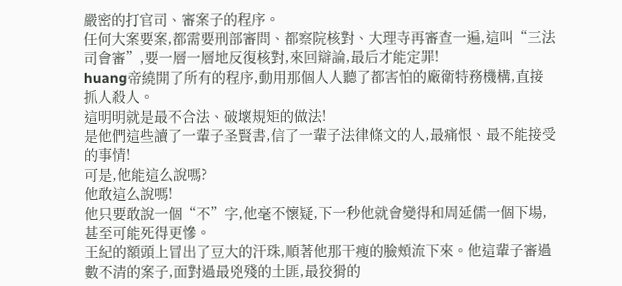嚴密的打官司、審案子的程序。
任何大案要案,都需要刑部審問、都察院核對、大理寺再審查一遍,這叫“三法司會審”,要一層一層地反復核對,來回辯論,最后才能定罪!
huang帝繞開了所有的程序,動用那個人人聽了都害怕的廠衛特務機構,直接抓人殺人。
這明明就是最不合法、破壞規矩的做法!
是他們這些讀了一輩子圣賢書,信了一輩子法律條文的人,最痛恨、最不能接受的事情!
可是,他能這么說嗎?
他敢這么說嗎!
他只要敢說一個“不”字,他毫不懷疑,下一秒他就會變得和周延儒一個下場,甚至可能死得更慘。
王紀的額頭上冒出了豆大的汗珠,順著他那干瘦的臉頰流下來。他這輩子審過數不清的案子,面對過最兇殘的土匪,最狡猾的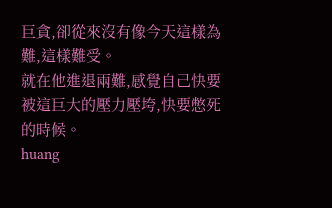巨貪,卻從來沒有像今天這樣為難,這樣難受。
就在他進退兩難,感覺自己快要被這巨大的壓力壓垮,快要憋死的時候。
huang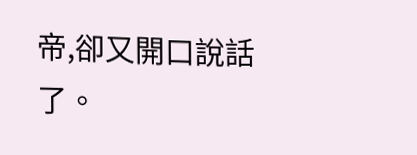帝,卻又開口說話了。